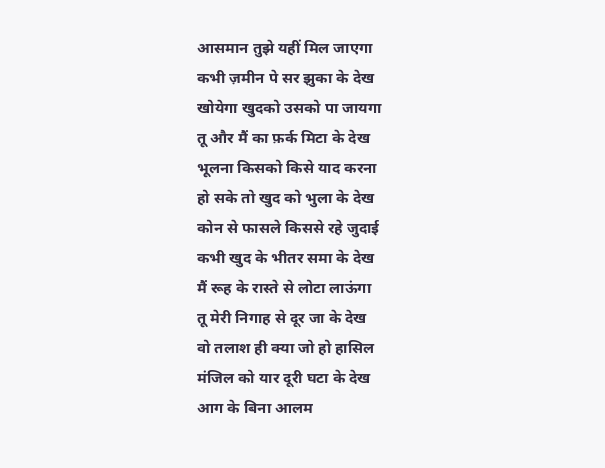आसमान तुझे यहीं मिल जाएगा
कभी ज़मीन पे सर झुका के देख
खोयेगा खुदको उसको पा जायगा
तू और मैं का फ़र्क मिटा के देख
भूलना किसको किसे याद करना
हो सके तो खुद को भुला के देख
कोन से फासले किससे रहे जुदाई
कभी खुद के भीतर समा के देख
मैं रूह के रास्ते से लोटा लाऊंगा
तू मेरी निगाह से दूर जा के देख
वो तलाश ही क्या जो हो हासिल
मंजिल को यार दूरी घटा के देख
आग के बिना आलम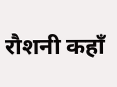रौशनी कहाँ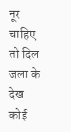नूर चाहिए तो दिल जला के देख
कोई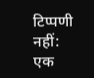टिप्पणी नहीं:
एक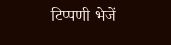टिप्पणी भेजें